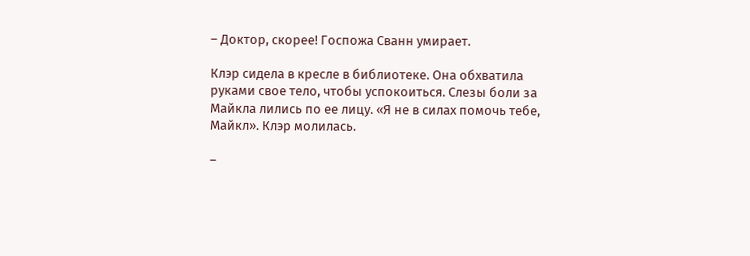– Доктор, скорее! Госпожа Сванн умирает.

Клэр сидела в кресле в библиотеке. Она обхватила руками свое тело, чтобы успокоиться. Слезы боли за Майкла лились по ее лицу. «Я не в силах помочь тебе, Майкл». Клэр молилась.

–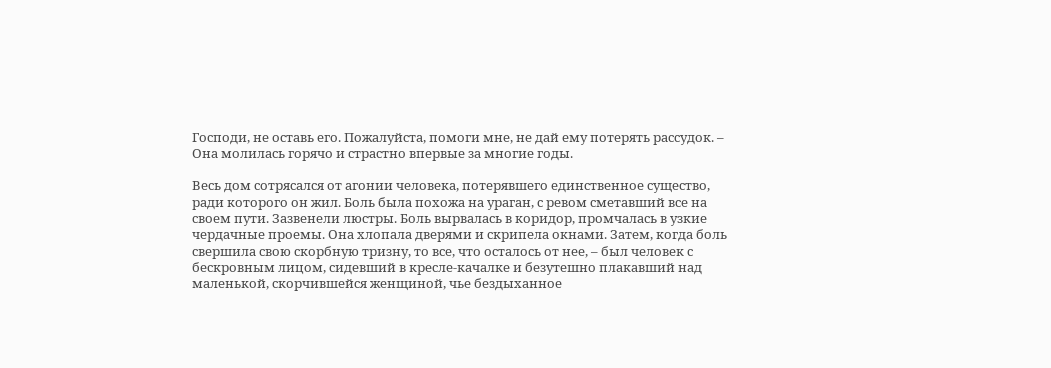Господи, не оставь его. Пожалуйста, помоги мне, не дай ему потерять рассудок. – Она молилась горячо и страстно впервые за многие годы.

Весь дом сотрясался от агонии человека, потерявшего единственное существо, ради которого он жил. Боль была похожа на ураган, с ревом сметавший все на своем пути. Зазвенели люстры. Боль вырвалась в коридор, промчалась в узкие чердачные проемы. Она хлопала дверями и скрипела окнами. Затем, когда боль свершила свою скорбную тризну, то все, что осталось от нее, – был человек с бескровным лицом, сидевший в кресле-качалке и безутешно плакавший над маленькой, скорчившейся женщиной, чье бездыханное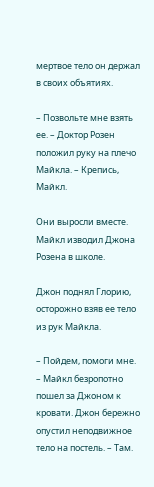мертвое тело он держал в своих объятиях.

– Позвольте мне взять ее. – Доктор Розен положил руку на плечо Майкла. – Крепись, Майкл.

Они выросли вместе. Майкл изводил Джона Розена в школе.

Джон поднял Глорию, осторожно взяв ее тело из рук Майкла.

– Пойдем, помоги мне. – Майкл безропотно пошел за Джоном к кровати. Джон бережно опустил неподвижное тело на постель. – Там.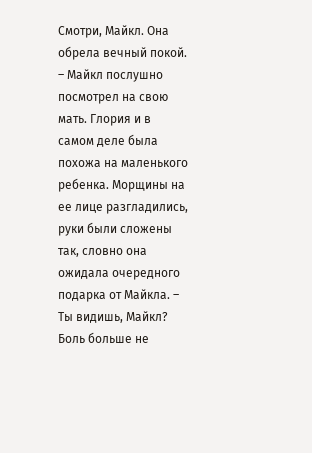Смотри, Майкл. Она обрела вечный покой. – Майкл послушно посмотрел на свою мать. Глория и в самом деле была похожа на маленького ребенка. Морщины на ее лице разгладились, руки были сложены так, словно она ожидала очередного подарка от Майкла. – Ты видишь, Майкл? Боль больше не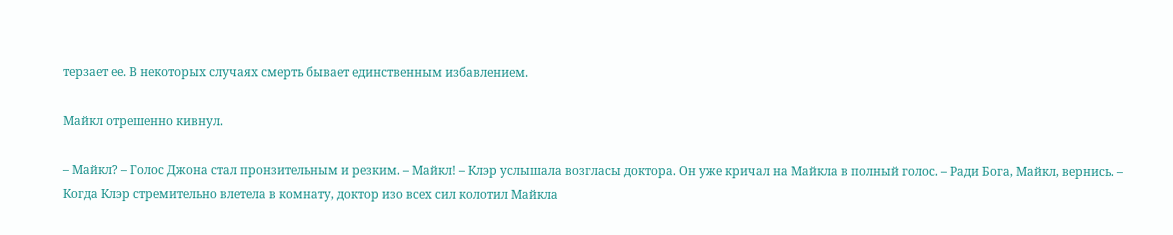терзает ее. В некоторых случаях смерть бывает единственным избавлением.

Майкл отрешенно кивнул.

– Майкл? – Голос Джона стал пронзительным и резким. – Майкл! – Клэр услышала возгласы доктора. Он уже кричал на Майкла в полный голос. – Ради Бога, Майкл, вернись. – Когда Клэр стремительно влетела в комнату, доктор изо всех сил колотил Майкла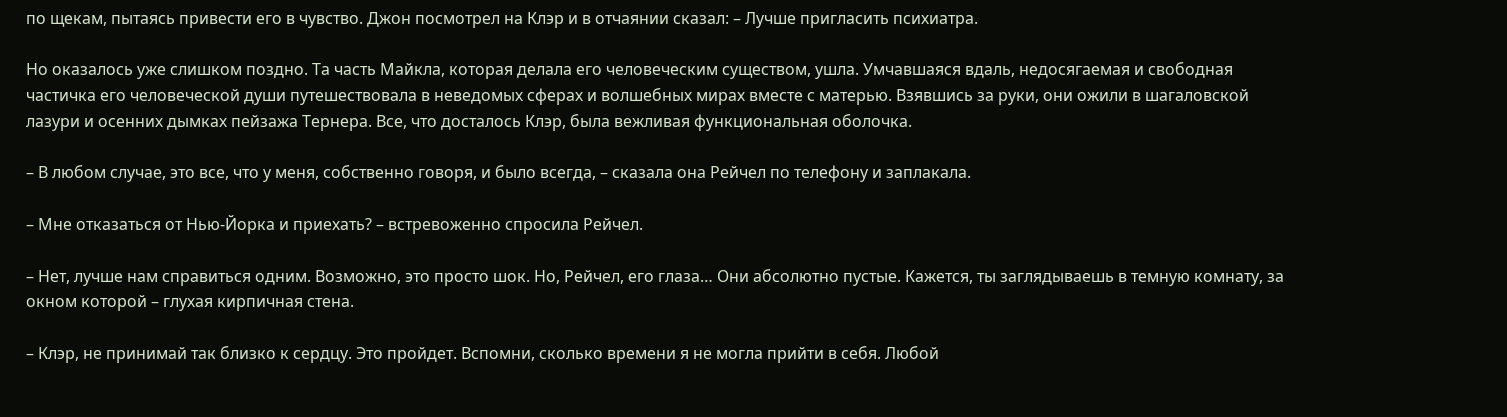по щекам, пытаясь привести его в чувство. Джон посмотрел на Клэр и в отчаянии сказал: – Лучше пригласить психиатра.

Но оказалось уже слишком поздно. Та часть Майкла, которая делала его человеческим существом, ушла. Умчавшаяся вдаль, недосягаемая и свободная частичка его человеческой души путешествовала в неведомых сферах и волшебных мирах вместе с матерью. Взявшись за руки, они ожили в шагаловской лазури и осенних дымках пейзажа Тернера. Все, что досталось Клэр, была вежливая функциональная оболочка.

– В любом случае, это все, что у меня, собственно говоря, и было всегда, – сказала она Рейчел по телефону и заплакала.

– Мне отказаться от Нью-Йорка и приехать? – встревоженно спросила Рейчел.

– Нет, лучше нам справиться одним. Возможно, это просто шок. Но, Рейчел, его глаза… Они абсолютно пустые. Кажется, ты заглядываешь в темную комнату, за окном которой – глухая кирпичная стена.

– Клэр, не принимай так близко к сердцу. Это пройдет. Вспомни, сколько времени я не могла прийти в себя. Любой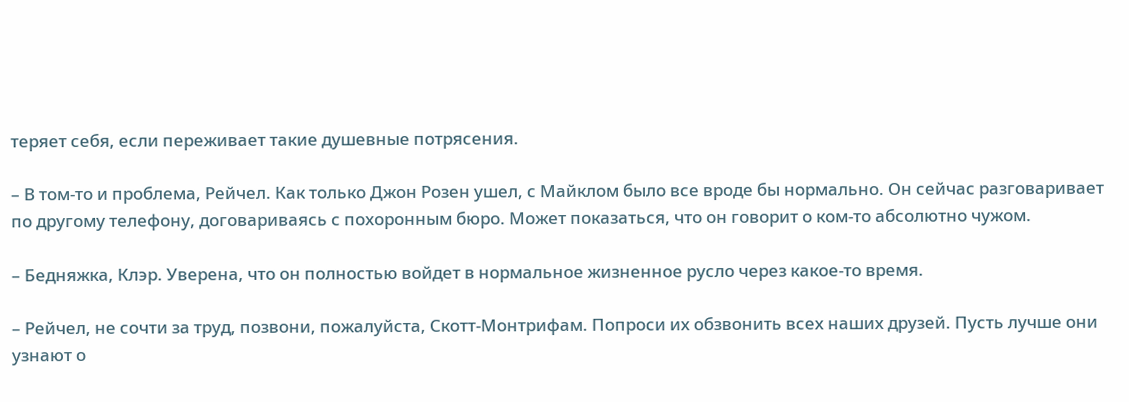теряет себя, если переживает такие душевные потрясения.

– В том-то и проблема, Рейчел. Как только Джон Розен ушел, с Майклом было все вроде бы нормально. Он сейчас разговаривает по другому телефону, договариваясь с похоронным бюро. Может показаться, что он говорит о ком-то абсолютно чужом.

– Бедняжка, Клэр. Уверена, что он полностью войдет в нормальное жизненное русло через какое-то время.

– Рейчел, не сочти за труд, позвони, пожалуйста, Скотт-Монтрифам. Попроси их обзвонить всех наших друзей. Пусть лучше они узнают о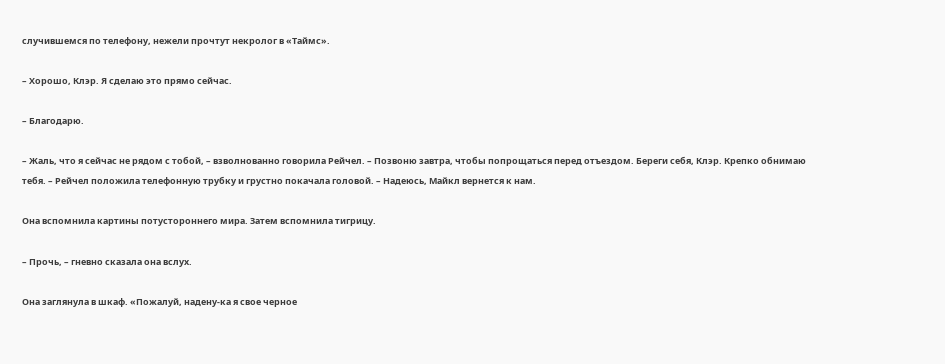случившемся по телефону, нежели прочтут некролог в «Таймс».

– Хорошо, Клэр. Я сделаю это прямо сейчас.

– Благодарю.

– Жаль, что я сейчас не рядом с тобой, – взволнованно говорила Рейчел. – Позвоню завтра, чтобы попрощаться перед отъездом. Береги себя, Клэр. Крепко обнимаю тебя. – Рейчел положила телефонную трубку и грустно покачала головой. – Надеюсь, Майкл вернется к нам.

Она вспомнила картины потустороннего мира. Затем вспомнила тигрицу.

– Прочь, – гневно сказала она вслух.

Она заглянула в шкаф. «Пожалуй, надену-ка я свое черное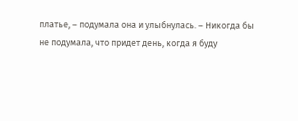платье, – подумала она и улыбнулась. – Никогда бы не подумала, что придет день, когда я буду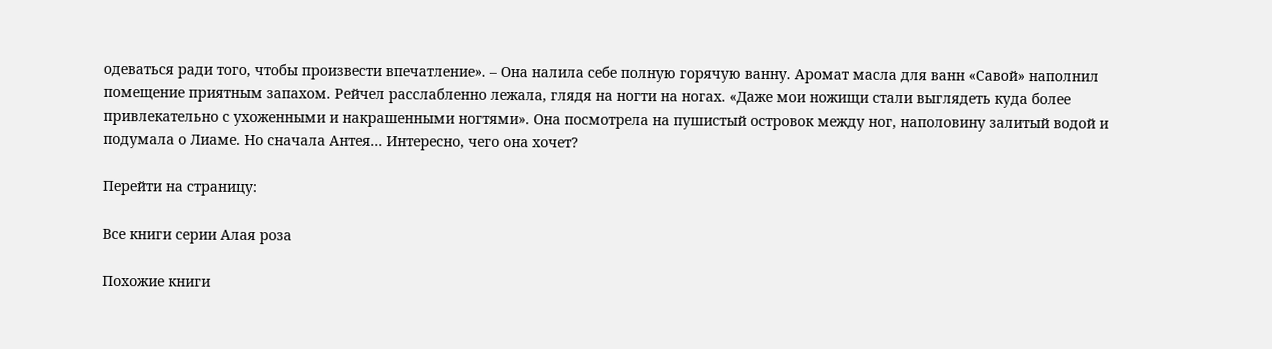одеваться ради того, чтобы произвести впечатление». – Она налила себе полную горячую ванну. Аромат масла для ванн «Савой» наполнил помещение приятным запахом. Рейчел расслабленно лежала, глядя на ногти на ногах. «Даже мои ножищи стали выглядеть куда более привлекательно с ухоженными и накрашенными ногтями». Она посмотрела на пушистый островок между ног, наполовину залитый водой и подумала о Лиаме. Но сначала Антея… Интересно, чего она хочет?

Перейти на страницу:

Все книги серии Алая роза

Похожие книги